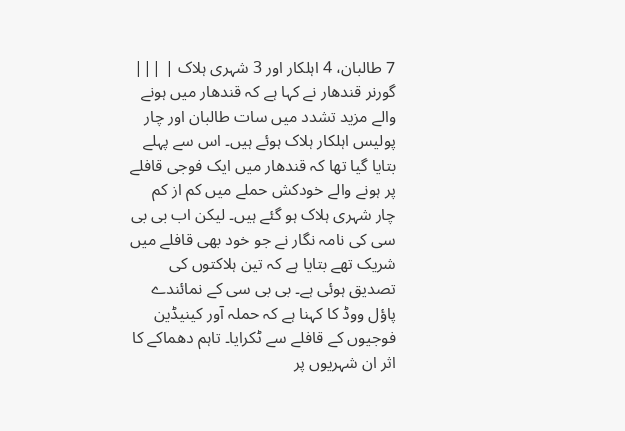7 طالبان، 4 اہلکار اور 3 شہری ہلاک | |||
گورنر قندھار نے کہا ہے کہ قندھار میں ہونے والے مزید تشدد میں سات طالبان اور چار پولیس اہلکار ہلاک ہوئے ہیں۔ اس سے پہلے بتایا گیا تھا کہ قندھار میں ایک فوجی قافلے پر ہونے والے خودکش حملے میں کم از کم چار شہری ہلاک ہو گئے ہیں۔ لیکن اب بی بی سی کی نامہ نگار نے جو خود بھی قافلے میں شریک تھے بتایا ہے کہ تین ہلاکتوں کی تصدیق ہوئی ہے۔ بی بی سی کے نمائندے پاؤل ووڈ کا کہنا ہے کہ حملہ آور کینیڈین فوجیوں کے قافلے سے ٹکرایا۔ تاہم دھماکے کا اثر ان شہریوں پر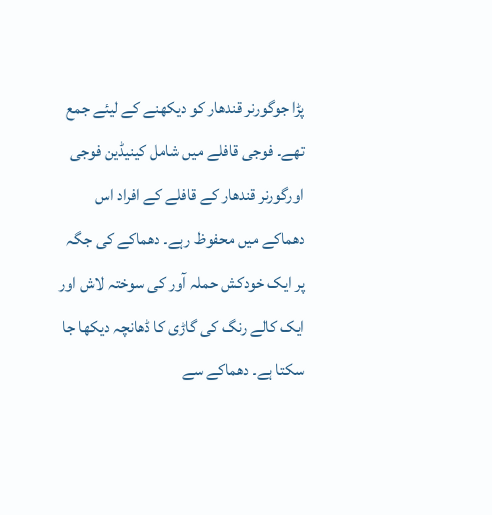پڑا جوگورنر قندھار کو دیکھنے کے لیئے جمع تھے۔ فوجی قافلے میں شامل کینیڈین فوجی اورگورنر قندھار کے قافلے کے افراد اس دھماکے میں محفوظ رہے۔ دھماکے کی جگہ پر ایک خودکش حملہ آور کی سوختہ لاش اور ایک کالے رنگ کی گاڑی کا ڈھانچہ دیکھا جا سکتا ہے۔ دھماکے سے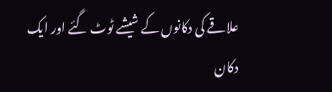علاقے کی دکانوں کے شیشے ٹوٹ گئے اور ایک دکان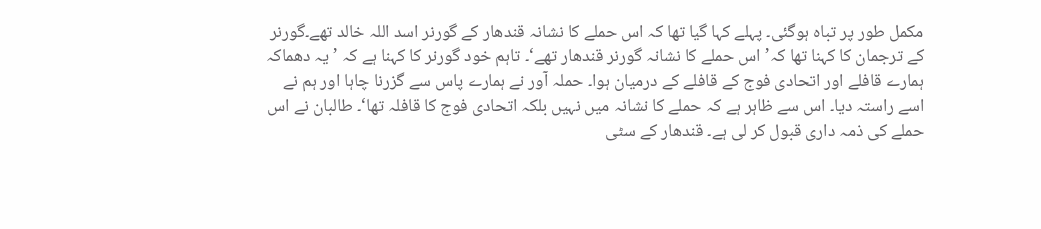مکمل طور پر تباہ ہوگئی۔ پہلے کہا گیا تھا کہ اس حملے کا نشانہ قندھار کے گورنر اسد اللہ خالد تھے۔گورنر کے ترجمان کا کہنا تھا کہ’ اس حملے کا نشانہ گورنر قندھار تھے‘۔ تاہم خود گورنر کا کہنا ہے کہ ’یہ دھماکہ ہمارے قافلے اور اتحادی فوج کے قافلے کے درمیان ہوا۔ حملہ آور نے ہمارے پاس سے گزرنا چاہا اور ہم نے اسے راستہ دیا۔ اس سے ظاہر ہے کہ حملے کا نشانہ میں نہیں بلکہ اتحادی فوج کا قافلہ تھا‘۔ طالبان نے اس حملے کی ذمہ داری قبول کر لی ہے۔ قندھار کے سٹی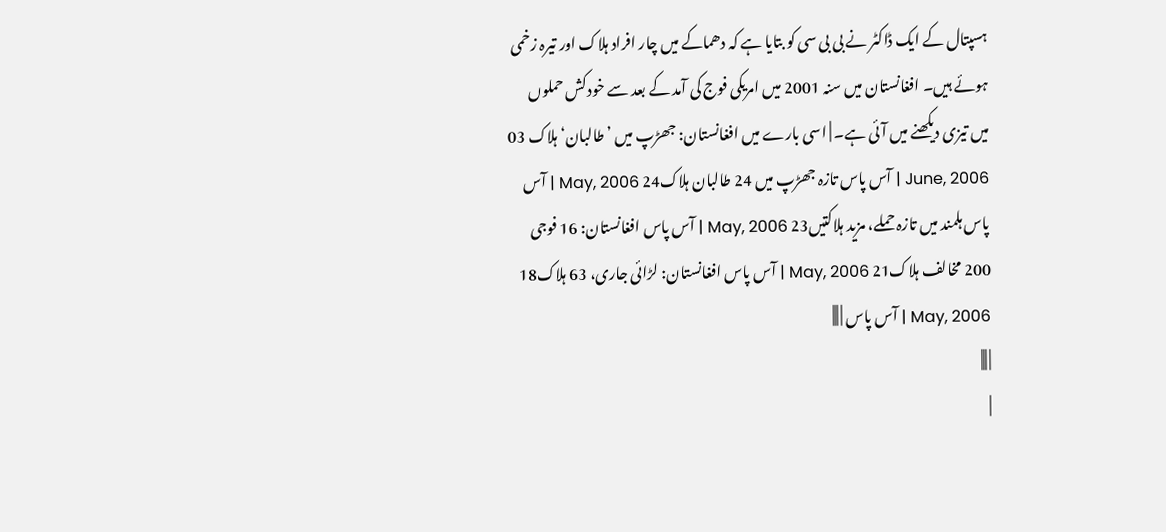ہسپتال کے ایک ڈاکٹر نے بی بی سی کو بتایا ہے کہ دھماکے میں چار افراد ہلاک اور تیرہ زخمی ہوئے ہیں۔ افغانستان میں سنہ 2001 میں امریکی فوج کی آمد کے بعد سے خودکش حملوں میں تیزی دیکھنے میں آئی ہے۔ | اسی بارے میں افغانستان: جھڑپ میں ’طالبان‘ ہلاک 03 June, 2006 | آس پاس تازہ جھڑپ میں 24 طالبان ہلاک24 May, 2006 | آس پاس ہلمند میں تازہ حملے، مزید ہلاکتیں23 May, 2006 | آس پاس افغانستان: 16 فوجی 200 مخالف ہلاک21 May, 2006 | آس پاس افغانستان: لڑائی جاری، 63 ہلاک18 May, 2006 | آس پاس | |||
| |||
|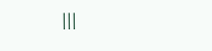|||